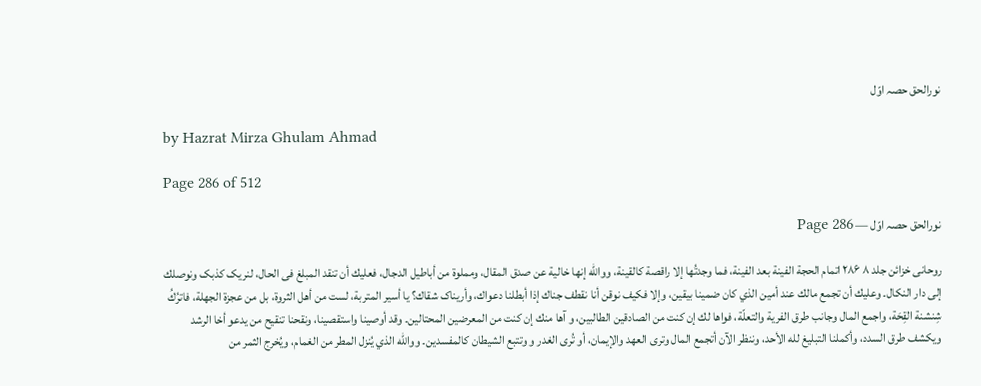نورالحق حصہ اوّل

by Hazrat Mirza Ghulam Ahmad

Page 286 of 512

نورالحق حصہ اوّل — Page 286

روحانی خزائن جلد ۸ ۲۸۶ اتمام الحجة الفينة بعد الفينة، فما وجدتُها إلا راقصة كالقينة، ووالله إنها خالية عن صدق المقال، ومملوة من أباطيل الدجال، فعليك أن تنقد المبلغ فی الحال، لنریک کذبک ونوصلك إلى دار النكال۔ وعليك أن تجمع مالك عند أمين الذي كان ضمينا بيقين، وإلا فكيف نوقن أنا نقطف جناك إذا أبطلنا دعواك، وأريناک شقاك؟ يا أسير المتربة، لست من أهل الثروة، بل من عجزة الجهلة، فاترُكُ شِنشنة القِحَة، واجمع المال وجانب طرق الفرية والتعلّة، فواها لك إن كنت من الصادقين الطالبين، و آها منك إن كنت من المعرضين المحتالين۔ وقد أوصينا واستقصينا، ونقحنا تنقيح من يدعو أخا الرشد ويكشف طرق السدد، وأكملنا التبليغ لله الأحد، وننظر الآن أتجمع المال وترى العهد والإيمان، أو تُرى الغدر و وتتبع الشيطان كالمفسدين۔ ووالله الذي يُنزل المطر من الغمام، ويُخرج الثمر من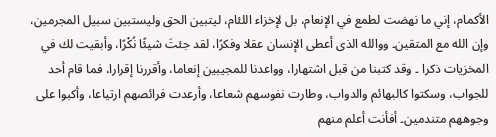الأكمام، إني ما نهضت لطمع في الإنعام، بل لإخزاء اللئام، ليتبين الحق وليستبين سبيل المجرمين، وإن الله مع المتقين۔ ووالله الذى أعطى الإنسان عقلا وفكرًا، لقد جئتَ شيئًا نُكْرًا، وأبقيت لك في المخزيات ذكرا ۔ وقد كتبنا من قبل اشتهارا، وواعدنا للمجيبين إنعاما، وأقررنا إقرارا، فما قام أحد للجواب، وسكتوا كالبهائم والدواب، وطارت نفوسهم شعاعا، وأرعدت فرائصهم ارتياعا، وأكبوا على وجوههم متندمين۔ أفأنت أعلم منهم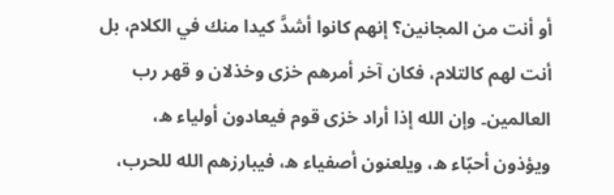أو أنت من المجانين؟ إنهم كانوا أشدَّ كيدا منك في الكلام، بل أنت لهم كالتلام، فكان آخر أمرهم خزى وخذلان و قهر رب العالمين۔ وإن الله إذا أراد خزى قوم فيعادون أولياء ه، ويؤذون أحبّاء ه، ويلعنون أصفياء ه، فيبارزهم الله للحرب،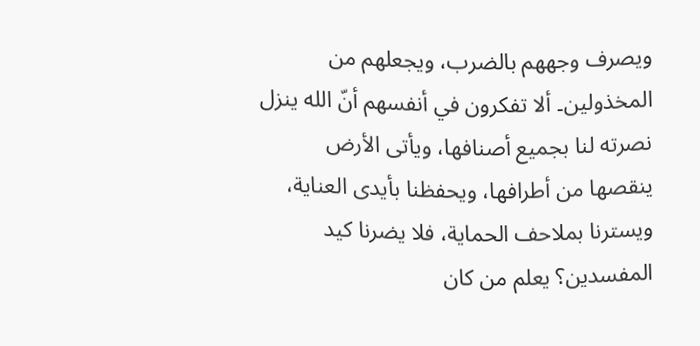ويصرف وجههم بالضرب، ويجعلهم من المخذولين۔ ألا تفكرون في أنفسهم أنّ الله ينزل نصرته لنا بجميع أصنافها، ويأتى الأرض ينقصها من أطرافها، ويحفظنا بأيدى العناية، ويسترنا بملاحف الحماية، فلا يضرنا كيد المفسدين؟ يعلم من كان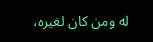له ومن كان لغيره،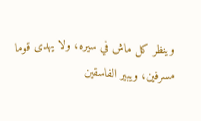وينظر كل ماش في سيره، ولا يهدى قوما مسرفين، ويبير الفاسقين